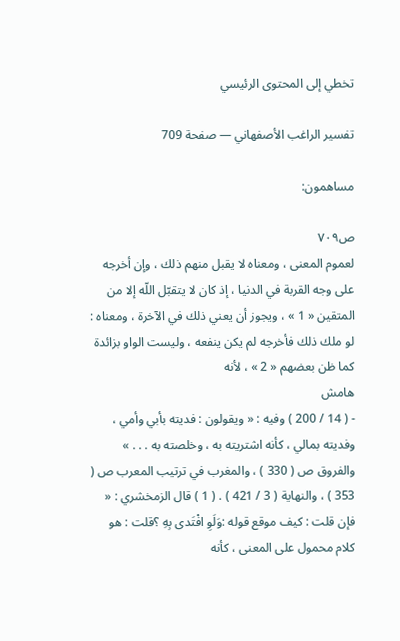تخطي إلى المحتوى الرئيسي

تفسير الراغب الأصفهاني — صفحة 709

مساهمون:

ص٧٠٩
لعموم المعنى ، ومعناه لا يقبل منهم ذلك ، وإن أخرجه على وجه القربة في الدنيا ، إذ كان لا يتقبّل اللّه إلا من المتقين « 1 » ، ويجوز أن يعني ذلك في الآخرة ، ومعناه : لو ملك ذلك فأخرجه لم يكن ينفعه ، وليست الواو بزائدة كما ظن بعضهم « 2 » ، لأنه
هامش
- ( 14 / 200 ) وفيه : « ويقولون : فديته بأبي وأمي ، وفديته بمالي ، كأنه اشتريته به ، وخلصته به . . . » والفروق ص ( 330 ) ، والمغرب في ترتيب المعرب ص ( 353 ) ، والنهاية ( 3 / 421 ) . ( 1 ) قال الزمخشري : « فإن قلت : كيف موقع قوله :وَلَوِ افْتَدى بِهِ ؟قلت : هو كلام محمول على المعنى ، كأنه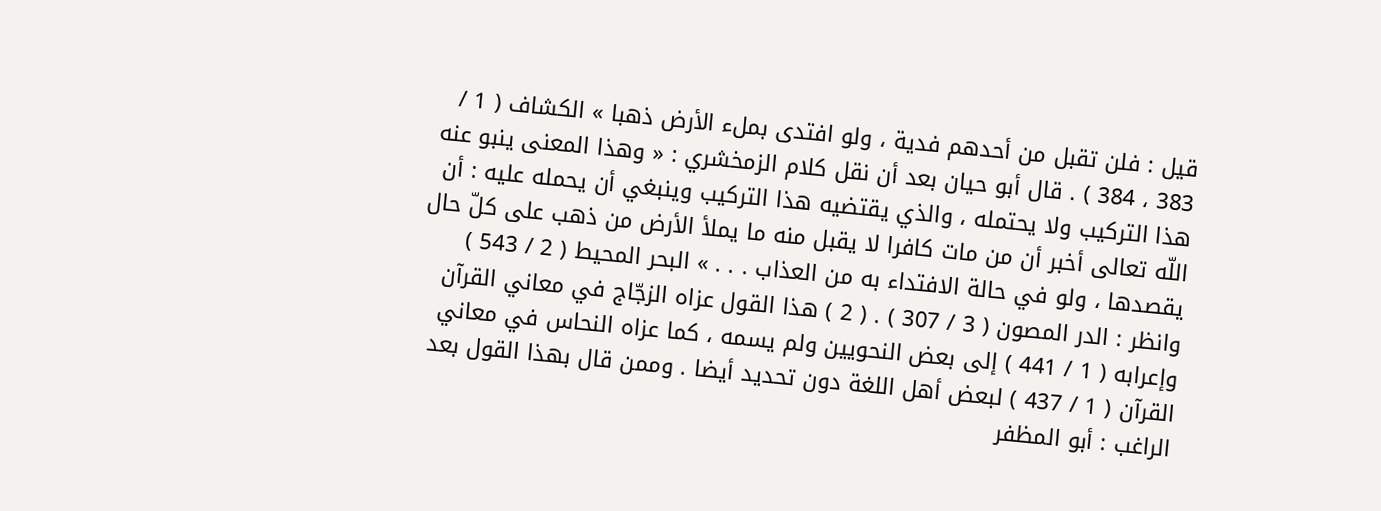قيل : فلن تقبل من أحدهم فدية ، ولو افتدى بملء الأرض ذهبا » الكشاف ( 1 / 383 ، 384 ) . قال أبو حيان بعد أن نقل كلام الزمخشري : « وهذا المعنى ينبو عنه هذا التركيب ولا يحتمله ، والذي يقتضيه هذا التركيب وينبغي أن يحمله عليه : أن اللّه تعالى أخبر أن من مات كافرا لا يقبل منه ما يملأ الأرض من ذهب على كلّ حال يقصدها ، ولو في حالة الافتداء به من العذاب . . . » البحر المحيط ( 2 / 543 ) وانظر : الدر المصون ( 3 / 307 ) . ( 2 ) هذا القول عزاه الزجّاج في معاني القرآن وإعرابه ( 1 / 441 ) إلى بعض النحويين ولم يسمه ، كما عزاه النحاس في معاني القرآن ( 1 / 437 ) لبعض أهل اللغة دون تحديد أيضا . وممن قال بهذا القول بعد الراغب : أبو المظفر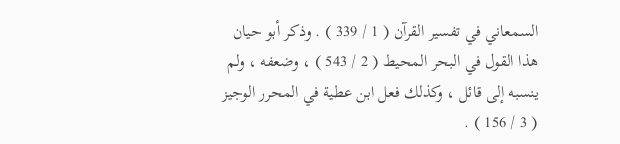السمعاني في تفسير القرآن ( 1 / 339 ) . وذكر أبو حيان هذا القول في البحر المحيط ( 2 / 543 ) ، وضعفه ، ولم ينسبه إلى قائل ، وكذلك فعل ابن عطية في المحرر الوجيز ( 3 / 156 ) .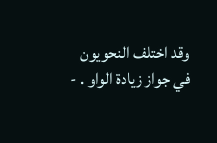وقد اختلف النحويون في جواز زيادة الواو . -